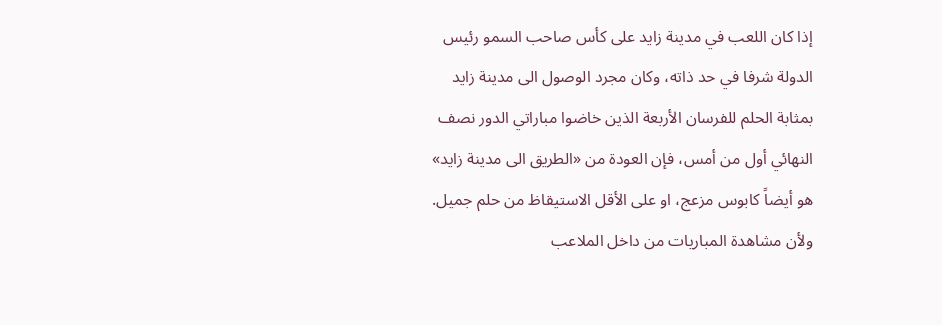إذا كان اللعب في مدينة زايد على كأس صاحب السمو رئيس الدولة شرفا في حد ذاته، وكان مجرد الوصول الى مدينة زايد بمثابة الحلم للفرسان الأربعة الذين خاضوا مباراتي الدور نصف النهائي أول من أمس، فإن العودة من «الطريق الى مدينة زايد» هو أيضاً كابوس مزعج، او على الأقل الاستيقاظ من حلم جميل.
ولأن مشاهدة المباريات من داخل الملاعب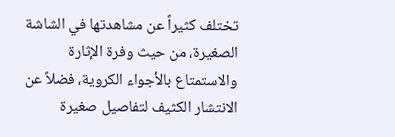تختلف كثيراً عن مشاهدتها في الشاشة الصغيرة، من حيث وفرة الإثارة والاستمتاع بالأجواء الكروية، فضلاً عن الانتشار الكثيف لتفاصيل صغيرة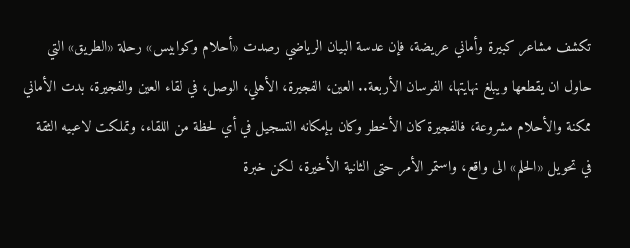تكشف مشاعر كبيرة وأماني عريضة، فإن عدسة البيان الرياضي رصدت «أحلام وكوابيس» رحلة «الطريق» التي حاول ان يقطعها ويبلغ نهايتها، الفرسان الأربعة.. العين، الفجيرة، الأهلي، الوصل، في لقاء العين والفجيرة، بدت الأماني ممكنة والأحلام مشروعة، فالفجيرة كان الأخطر وكان بإمكانه التسجيل في أي لحظة من اللقاء، وتملكت لاعبيه الثقة في تحويل «الحلم» الى واقع، واستمر الأمر حتى الثانية الأخيرة، لكن خبرة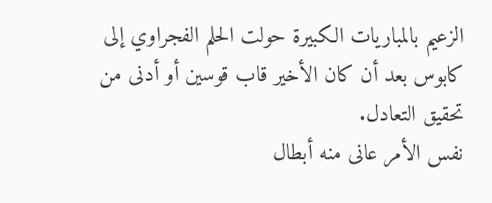الزعيم بالمباريات الكبيرة حولت الحلم الفجراوي إلى كابوس بعد أن كان الأخير قاب قوسين أو أدنى من تحقيق التعادل.
نفس الأمر عانى منه أبطال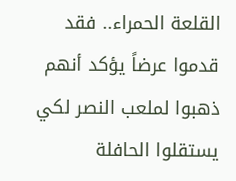القلعة الحمراء.. فقد قدموا عرضاً يؤكد أنهم ذهبوا لملعب النصر لكي يستقلوا الحافلة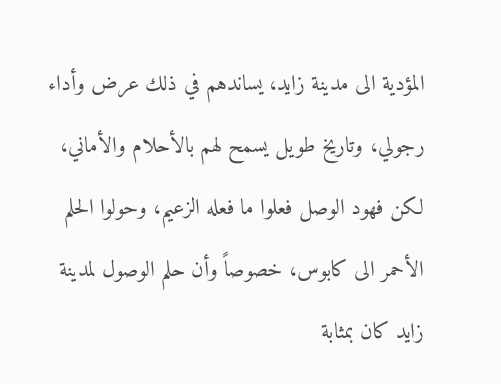المؤدية الى مدينة زايد، يساندهم في ذلك عرض وأداء رجولي، وتاريخ طويل يسمح لهم بالأحلام والأماني، لكن فهود الوصل فعلوا ما فعله الزعيم، وحولوا الحلم الأحمر الى كابوس، خصوصاً وأن حلم الوصول لمدينة زايد كان بمثابة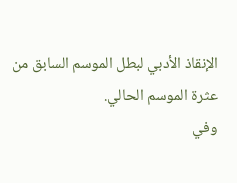الإنقاذ الأدبي لبطل الموسم السابق من عثرة الموسم الحالي.
وفي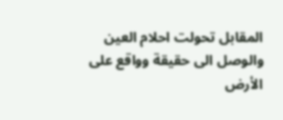المقابل تحولت احلام العين والوصل الى حقيقة وواقع على الأرض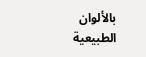بالألوان الطبيعية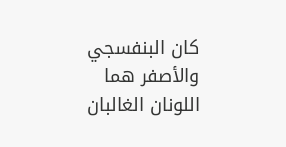كان البنفسجي والأصفر هما اللونان الغالبان